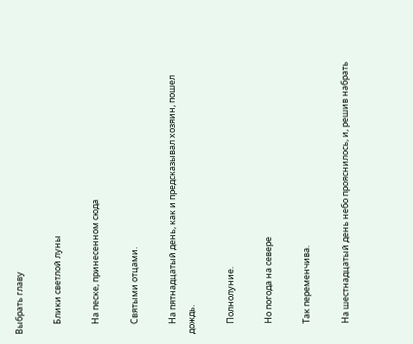Выбрать главу

     Блики светлой луны

     На песке, принесенном сюда

     Святыми отцами.

     На пятнадцатый день, как и предсказывал хозяин, пошел дождь.

     Полнолуние.

     Но погода на севере

     Так переменчива.

     На шестнадцатый день небо прояснилось, и, решив набрать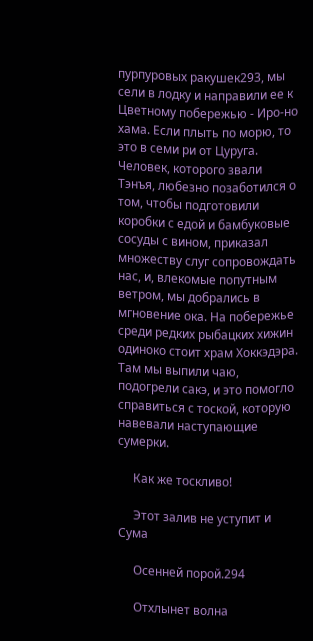пурпуровых ракушек293, мы сели в лодку и направили ее к Цветному побережью - Иро-но хама. Если плыть по морю, то это в семи ри от Цуруга. Человек, которого звали Тэнъя, любезно позаботился о том, чтобы подготовили коробки с едой и бамбуковые сосуды с вином, приказал множеству слуг сопровождать нас, и, влекомые попутным ветром, мы добрались в мгновение ока. На побережье среди редких рыбацких хижин одиноко стоит храм Хоккэдэра. Там мы выпили чаю, подогрели сакэ, и это помогло справиться с тоской, которую навевали наступающие сумерки.

     Как же тоскливо!

     Этот залив не уступит и Сума

     Осенней порой.294

     Отхлынет волна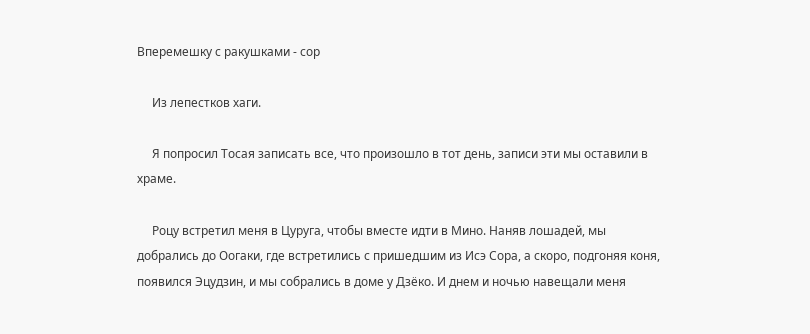Вперемешку с ракушками - сор

     Из лепестков хаги.

     Я попросил Тосая записать все, что произошло в тот день, записи эти мы оставили в храме.

     Роцу встретил меня в Цуруга, чтобы вместе идти в Мино. Наняв лошадей, мы добрались до Оогаки, где встретились с пришедшим из Исэ Сора, а скоро, подгоняя коня, появился Эцудзин, и мы собрались в доме у Дзёко. И днем и ночью навещали меня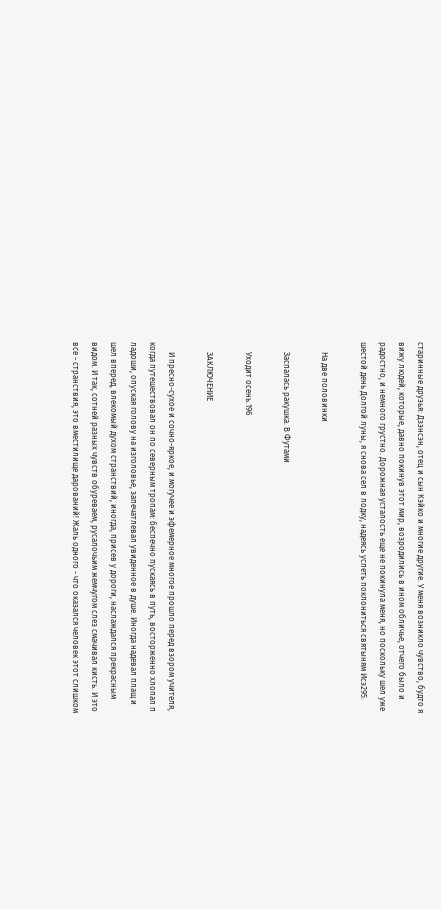старинные друзья: Дзэнсэн, отец и сын Кэйко и многие другие. У меня возникло чувство, будто я вижу людей, которые, давно покинув этот мир, возродились в ином обличье, отчего было и радостно, и немного грустно. Дорожная усталость еще не покинула меня, но поскольку шел уже шестой день Долгой луны, я снова сел в лодку, надеясь успеть поклониться святыням Исэ295.

     На две половинки

     Заспалась ракушка. В Футами

     Уходит осень.196

     ЗАКЛЮЧЕНИЕ

     И пресно-сухое и сочно-яркое, и могучее и эфемерное многое прошло перед взором учителя, когда путешествовал он по северным тропам: беспечно пускаясь в путь, восторженно хлопал п ладоши, опуская голову на изголовье, запечатлевал увиденное в душе. Иногда надевал плащ и шел вперед, влекомый духом странствий, иногда, присев у дороги, наслаждался прекрасным видом. И так, сотней разных чувств обуреваем, русалочьим жемчугом слез смачивал кисть. И это все - странствия, это вместилище дарований! Жаль одного - что оказался человек этот слишком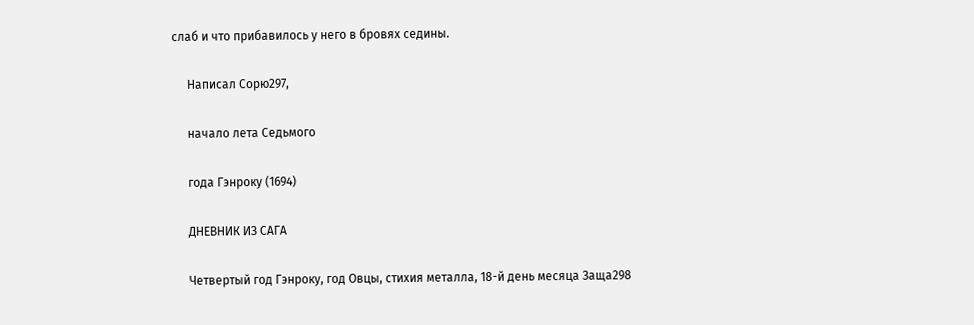слаб и что прибавилось у него в бровях седины.

     Написал Сорю297,

     начало лета Седьмого

     года Гэнроку (1694)

     ДНЕВНИК ИЗ САГА

     Четвертый год Гэнроку, год Овцы, стихия металла, 18-й день месяца Заща298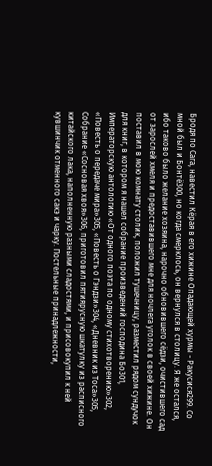Бродя по Сага, навестил Кёрая в его хижине Опадающей хурмы - Ракусися299. Со мной был и Бонтё300, но когда смерклось, он вернулся в столицу. Я же остался, ибо таково было желание хозяина, нарочно обновившего сёдзи, очистившего сад от зарослей хмеля и предоставившего мне для ночлега уголок в своей хижине. Он поставил в мою комнату столик, положил тушечницу, разместил рядом сундучок для книг, в котором я нашел собрание произведений господина Бо301, Императорскую антологию «От одного поэта по одному стихотворению»302, «Повесть о передаче мира»305, «Повесть о Гэндзи»304, «Дневник из Тоса»305, Собрание «Сосновая хвоя»306, приготовил пятиярусную шкатулку из расписного китайского лака, наполненную разными сладостями, и присовокупил к ней кувшинчик отменного сакэ и чарку. Постельные принадлежности,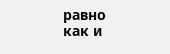равно как и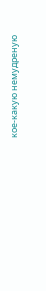кое-какую немудреную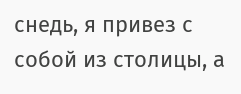снедь, я привез с собой из столицы, а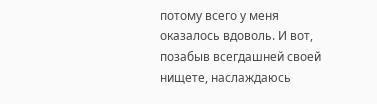потому всего у меня оказалось вдоволь. И вот, позабыв всегдашней своей нищете, наслаждаюсь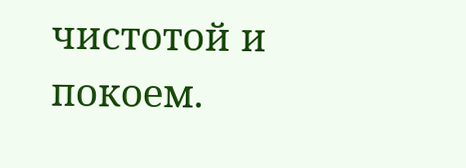чистотой и покоем.